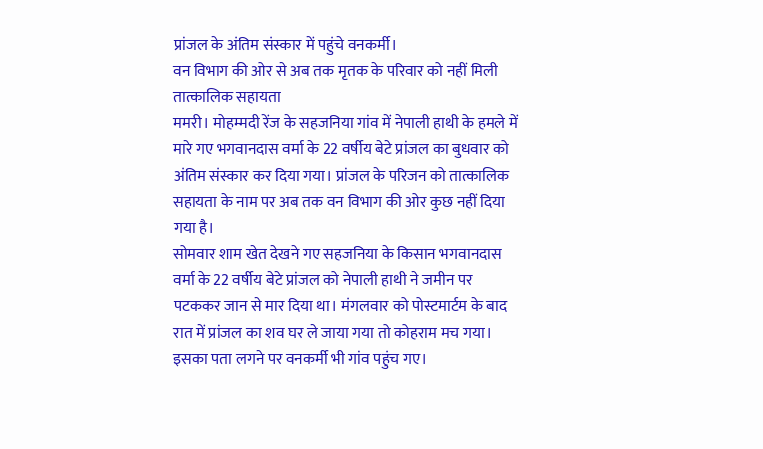प्रांजल के अंतिम संस्कार में पहुंचे वनकर्मी।
वन विभाग की ओर से अब तक मृतक के परिवार को नहीं मिली तात्कालिक सहायता
ममरी। मोहम्मदी रेंज के सहजनिया गांव में नेपाली हाथी के हमले में मारे गए भगवानदास वर्मा के 22 वर्षीय बेटे प्रांजल का बुधवार को अंतिम संस्कार कर दिया गया। प्रांजल के परिजन को तात्कालिक सहायता के नाम पर अब तक वन विभाग की ओर कुछ नहीं दिया गया है।
सोमवार शाम खेत देखने गए सहजनिया के किसान भगवानदास वर्मा के 22 वर्षीय बेटे प्रांजल को नेपाली हाथी ने जमीन पर पटककर जान से मार दिया था। मंगलवार को पोस्टमार्टम के बाद रात में प्रांजल का शव घर ले जाया गया तो कोहराम मच गया। इसका पता लगने पर वनकर्मी भी गांव पहुंच गए।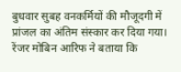बुधवार सुबह वनकर्मियों की मौजूदगी में प्रांजल का अंतिम संस्कार कर दिया गया।
रेंजर मोबिन आरिफ ने बताया कि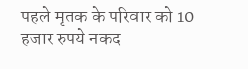पहले मृतक के परिवार को 10 हजार रुपये नकद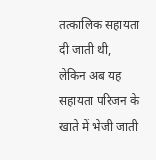तत्कालिक सहायता दी जाती थी, लेकिन अब यह सहायता परिजन के खाते में भेजी जाती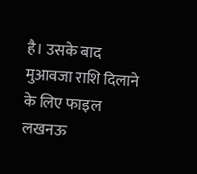है। उसके बाद मुआवजा राशि दिलाने के लिए फाइल लखनऊ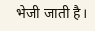भेजी जाती है।